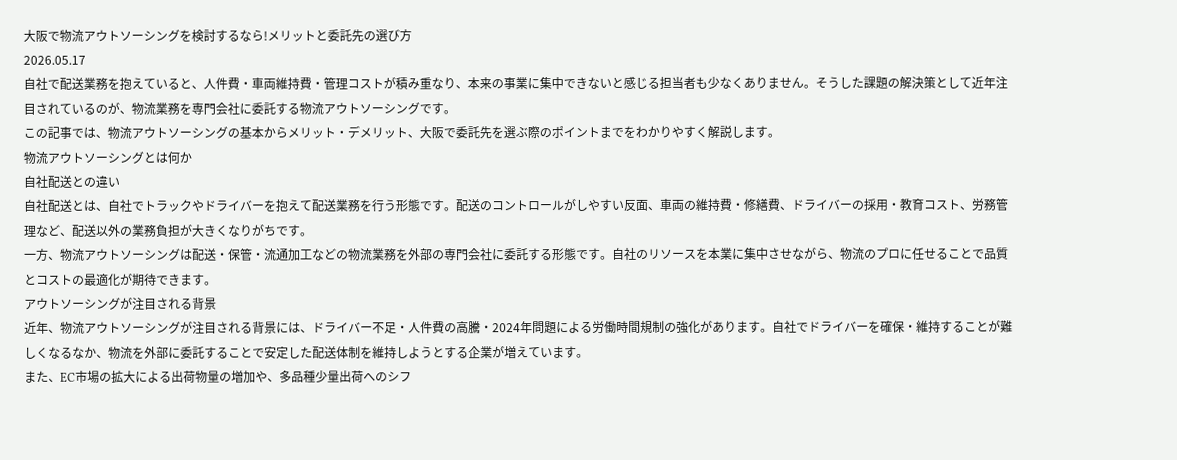大阪で物流アウトソーシングを検討するなら!メリットと委託先の選び方
2026.05.17
自社で配送業務を抱えていると、人件費・車両維持費・管理コストが積み重なり、本来の事業に集中できないと感じる担当者も少なくありません。そうした課題の解決策として近年注目されているのが、物流業務を専門会社に委託する物流アウトソーシングです。
この記事では、物流アウトソーシングの基本からメリット・デメリット、大阪で委託先を選ぶ際のポイントまでをわかりやすく解説します。
物流アウトソーシングとは何か
自社配送との違い
自社配送とは、自社でトラックやドライバーを抱えて配送業務を行う形態です。配送のコントロールがしやすい反面、車両の維持費・修繕費、ドライバーの採用・教育コスト、労務管理など、配送以外の業務負担が大きくなりがちです。
一方、物流アウトソーシングは配送・保管・流通加工などの物流業務を外部の専門会社に委託する形態です。自社のリソースを本業に集中させながら、物流のプロに任せることで品質とコストの最適化が期待できます。
アウトソーシングが注目される背景
近年、物流アウトソーシングが注目される背景には、ドライバー不足・人件費の高騰・2024年問題による労働時間規制の強化があります。自社でドライバーを確保・維持することが難しくなるなか、物流を外部に委託することで安定した配送体制を維持しようとする企業が増えています。
また、EC市場の拡大による出荷物量の増加や、多品種少量出荷へのシフ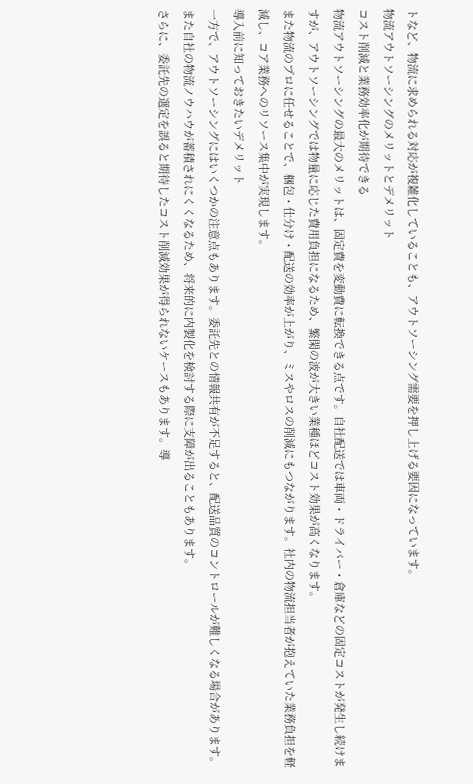トなど、物流に求められる対応が複雑化していることも、アウトソーシング需要を押し上げる要因になっています。
物流アウトソーシングのメリットとデメリット
コスト削減と業務効率化が期待できる
物流アウトソーシングの最大のメリットは、固定費を変動費に転換できる点です。自社配送では車両・ドライバー・倉庫などの固定コストが発生し続けますが、アウトソーシングでは物量に応じた費用負担になるため、繁閑の波が大きい業種ほどコスト効果が高くなります。
また物流のプロに任せることで、梱包・仕分け・配送の効率が上がり、ミスやロスの削減にもつながります。社内の物流担当者が抱えていた業務負担を軽減し、コア業務へのリソース集中が実現します。
導入前に知っておきたいデメリット
一方で、アウトソーシングにはいくつかの注意点もあります。委託先との情報共有が不足すると、配送品質のコントロールが難しくなる場合があります。また自社の物流ノウハウが蓄積されにくくなるため、将来的に内製化を検討する際に支障が出ることもあります。
さらに、委託先の選定を誤ると期待したコスト削減効果が得られないケースもあります。導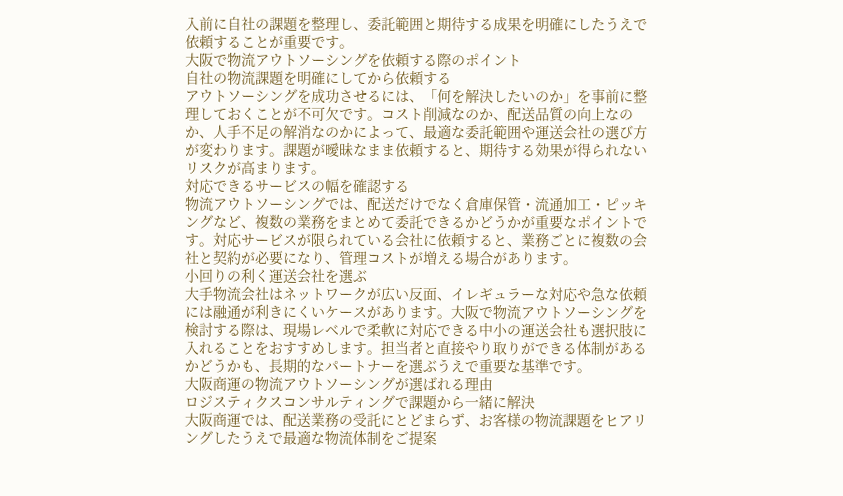入前に自社の課題を整理し、委託範囲と期待する成果を明確にしたうえで依頼することが重要です。
大阪で物流アウトソーシングを依頼する際のポイント
自社の物流課題を明確にしてから依頼する
アウトソーシングを成功させるには、「何を解決したいのか」を事前に整理しておくことが不可欠です。コスト削減なのか、配送品質の向上なのか、人手不足の解消なのかによって、最適な委託範囲や運送会社の選び方が変わります。課題が曖昧なまま依頼すると、期待する効果が得られないリスクが高まります。
対応できるサービスの幅を確認する
物流アウトソーシングでは、配送だけでなく倉庫保管・流通加工・ピッキングなど、複数の業務をまとめて委託できるかどうかが重要なポイントです。対応サービスが限られている会社に依頼すると、業務ごとに複数の会社と契約が必要になり、管理コストが増える場合があります。
小回りの利く運送会社を選ぶ
大手物流会社はネットワークが広い反面、イレギュラーな対応や急な依頼には融通が利きにくいケースがあります。大阪で物流アウトソーシングを検討する際は、現場レベルで柔軟に対応できる中小の運送会社も選択肢に入れることをおすすめします。担当者と直接やり取りができる体制があるかどうかも、長期的なパートナーを選ぶうえで重要な基準です。
大阪商運の物流アウトソーシングが選ばれる理由
ロジスティクスコンサルティングで課題から一緒に解決
大阪商運では、配送業務の受託にとどまらず、お客様の物流課題をヒアリングしたうえで最適な物流体制をご提案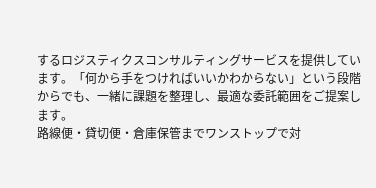するロジスティクスコンサルティングサービスを提供しています。「何から手をつければいいかわからない」という段階からでも、一緒に課題を整理し、最適な委託範囲をご提案します。
路線便・貸切便・倉庫保管までワンストップで対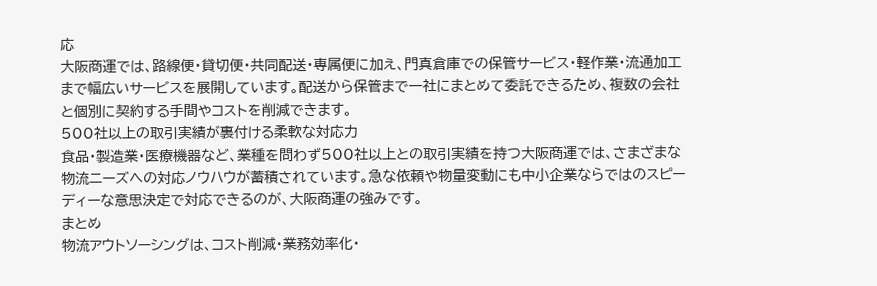応
大阪商運では、路線便・貸切便・共同配送・専属便に加え、門真倉庫での保管サービス・軽作業・流通加工まで幅広いサービスを展開しています。配送から保管まで一社にまとめて委託できるため、複数の会社と個別に契約する手間やコストを削減できます。
500社以上の取引実績が裏付ける柔軟な対応力
食品・製造業・医療機器など、業種を問わず500社以上との取引実績を持つ大阪商運では、さまざまな物流ニーズへの対応ノウハウが蓄積されています。急な依頼や物量変動にも中小企業ならではのスピーディーな意思決定で対応できるのが、大阪商運の強みです。
まとめ
物流アウトソーシングは、コスト削減・業務効率化・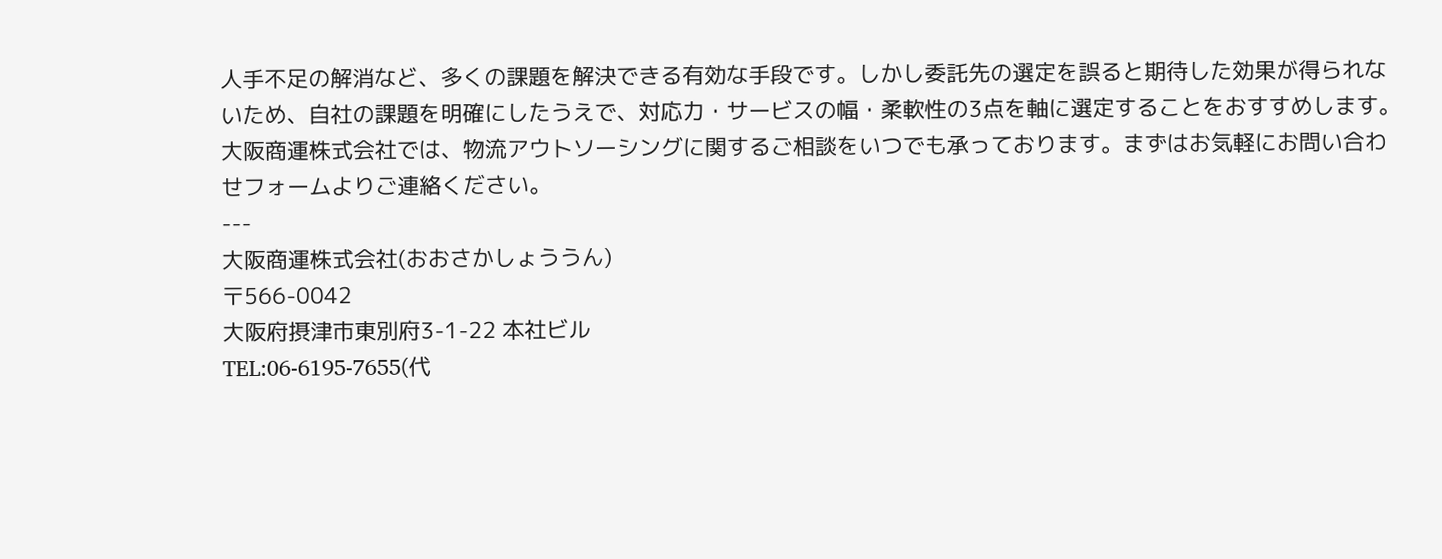人手不足の解消など、多くの課題を解決できる有効な手段です。しかし委託先の選定を誤ると期待した効果が得られないため、自社の課題を明確にしたうえで、対応力・サービスの幅・柔軟性の3点を軸に選定することをおすすめします。
大阪商運株式会社では、物流アウトソーシングに関するご相談をいつでも承っております。まずはお気軽にお問い合わせフォームよりご連絡ください。
---
大阪商運株式会社(おおさかしょううん)
〒566-0042
大阪府摂津市東別府3-1-22 本社ビル
TEL:06-6195-7655(代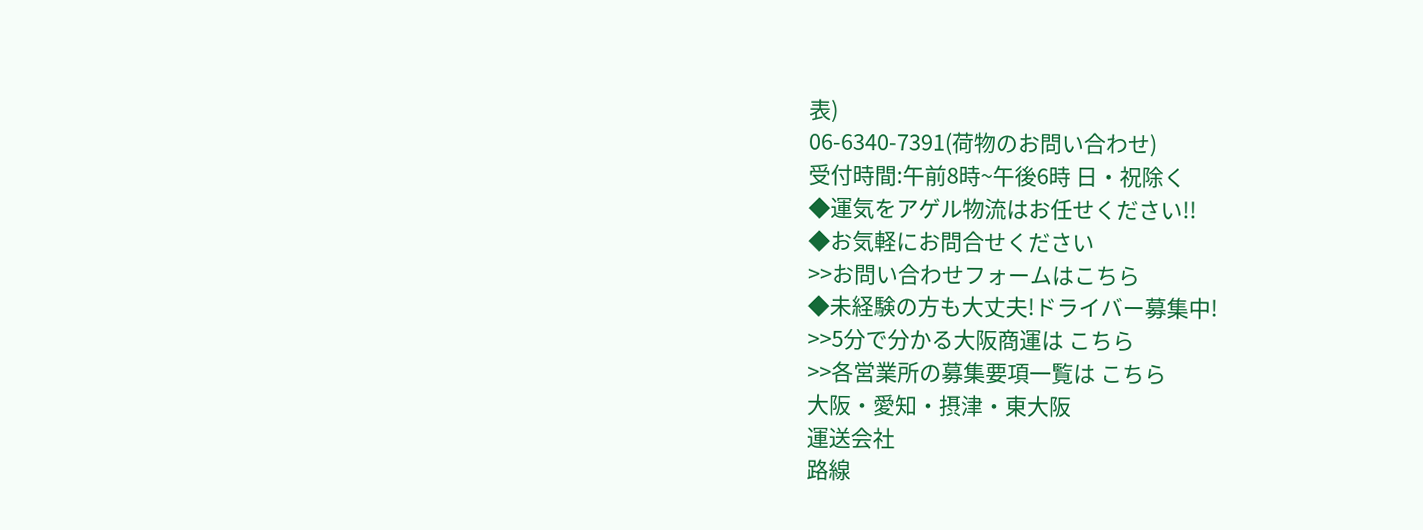表)
06-6340-7391(荷物のお問い合わせ)
受付時間:午前8時~午後6時 日・祝除く
◆運気をアゲル物流はお任せください!!
◆お気軽にお問合せください
>>お問い合わせフォームはこちら
◆未経験の方も大丈夫!ドライバー募集中!
>>5分で分かる大阪商運は こちら
>>各営業所の募集要項一覧は こちら
大阪・愛知・摂津・東大阪
運送会社
路線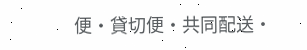便・貸切便・共同配送・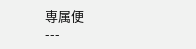専属便
---